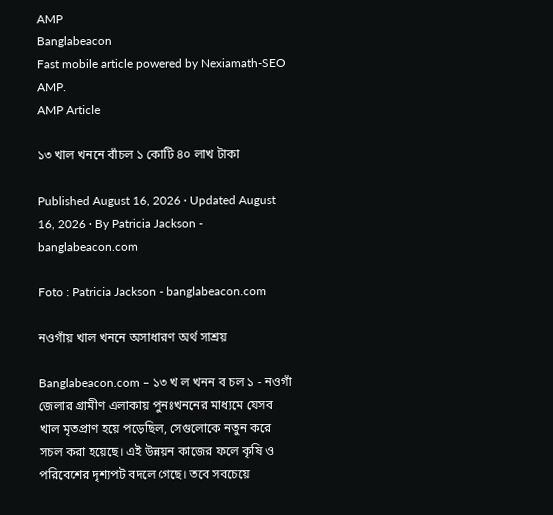AMP
Banglabeacon
Fast mobile article powered by Nexiamath-SEO AMP.
AMP Article

১৩ খাল খননে বাঁচল ১ কোটি ৪০ লাখ টাকা

Published August 16, 2026 · Updated August 16, 2026 · By Patricia Jackson - banglabeacon.com

Foto : Patricia Jackson - banglabeacon.com

নওগাঁয় খাল খননে অসাধারণ অর্থ সাশ্রয়

Banglabeacon.com – ১৩ খ ল খনন ব চল ১ - নওগাঁ জেলার গ্রামীণ এলাকায় পুনঃখননের মাধ্যমে যেসব খাল মৃতপ্রাণ হয়ে পড়েছিল, সেগুলোকে নতুন করে সচল করা হয়েছে। এই উন্নয়ন কাজের ফলে কৃষি ও পরিবেশের দৃশ্যপট বদলে গেছে। তবে সবচেয়ে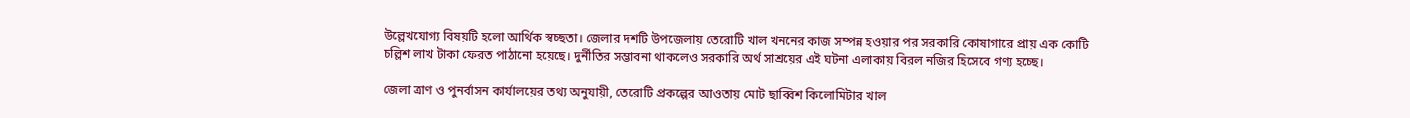উল্লেখযোগ্য বিষয়টি হলো আর্থিক স্বচ্ছতা। জেলার দশটি উপজেলায় তেরোটি খাল খননের কাজ সম্পন্ন হওয়ার পর সরকারি কোষাগারে প্রায় এক কোটি চল্লিশ লাখ টাকা ফেরত পাঠানো হয়েছে। দুর্নীতির সম্ভাবনা থাকলেও সরকারি অর্থ সাশ্রয়ের এই ঘটনা এলাকায় বিরল নজির হিসেবে গণ্য হচ্ছে।

জেলা ত্রাণ ও পুনর্বাসন কার্যালয়ের তথ্য অনুযায়ী, তেরোটি প্রকল্পের আওতায় মোট ছাব্বিশ কিলোমিটার খাল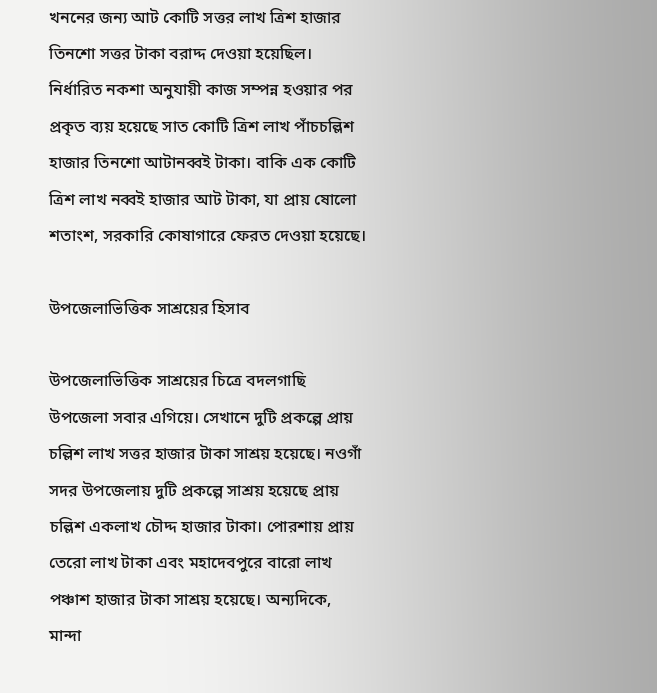খননের জন্য আট কোটি সত্তর লাখ ত্রিশ হাজার তিনশো সত্তর টাকা বরাদ্দ দেওয়া হয়েছিল। নির্ধারিত নকশা অনুযায়ী কাজ সম্পন্ন হওয়ার পর প্রকৃত ব্যয় হয়েছে সাত কোটি ত্রিশ লাখ পাঁচচল্লিশ হাজার তিনশো আটানব্বই টাকা। বাকি এক কোটি ত্রিশ লাখ নব্বই হাজার আট টাকা, যা প্রায় ষোলো শতাংশ, সরকারি কোষাগারে ফেরত দেওয়া হয়েছে।

উপজেলাভিত্তিক সাশ্রয়ের হিসাব

উপজেলাভিত্তিক সাশ্রয়ের চিত্রে বদলগাছি উপজেলা সবার এগিয়ে। সেখানে দুটি প্রকল্পে প্রায় চল্লিশ লাখ সত্তর হাজার টাকা সাশ্রয় হয়েছে। নওগাঁ সদর উপজেলায় দুটি প্রকল্পে সাশ্রয় হয়েছে প্রায় চল্লিশ একলাখ চৌদ্দ হাজার টাকা। পোরশায় প্রায় তেরো লাখ টাকা এবং মহাদেবপুরে বারো লাখ পঞ্চাশ হাজার টাকা সাশ্রয় হয়েছে। অন্যদিকে, মান্দা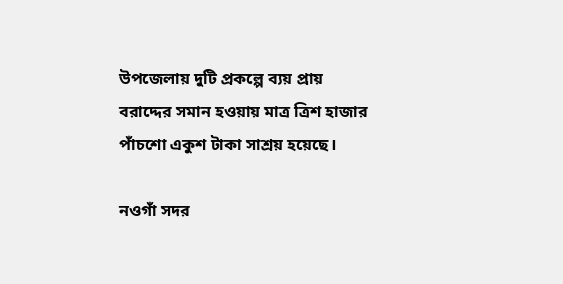উপজেলায় দুটি প্রকল্পে ব্যয় প্রায় বরাদ্দের সমান হওয়ায় মাত্র ত্রিশ হাজার পাঁচশো একুশ টাকা সাশ্রয় হয়েছে।

নওগাঁ সদর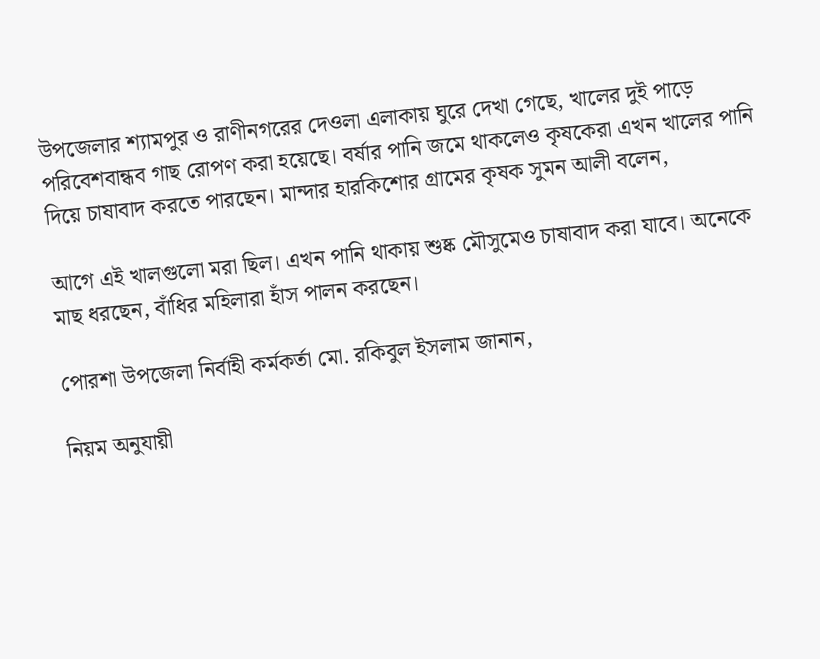উপজেলার শ্যামপুর ও রাণীনগরের দেওলা এলাকায় ঘুরে দেখা গেছে, খালের দুই পাড়ে পরিবেশবান্ধব গাছ রোপণ করা হয়েছে। বর্ষার পানি জমে থাকলেও কৃষকেরা এখন খালের পানি দিয়ে চাষাবাদ করতে পারছেন। মান্দার হারকিশোর গ্রামের কৃষক সুমন আলী বলেন,

আগে এই খালগুলো মরা ছিল। এখন পানি থাকায় শুষ্ক মৌসুমেও চাষাবাদ করা যাবে। অনেকে মাছ ধরছেন, বাঁধির মহিলারা হাঁস পালন করছেন।

পোরশা উপজেলা নির্বাহী কর্মকর্তা মো. রকিবুল ইসলাম জানান,

নিয়ম অনুযায়ী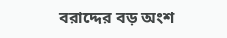বরাদ্দের বড় অংশ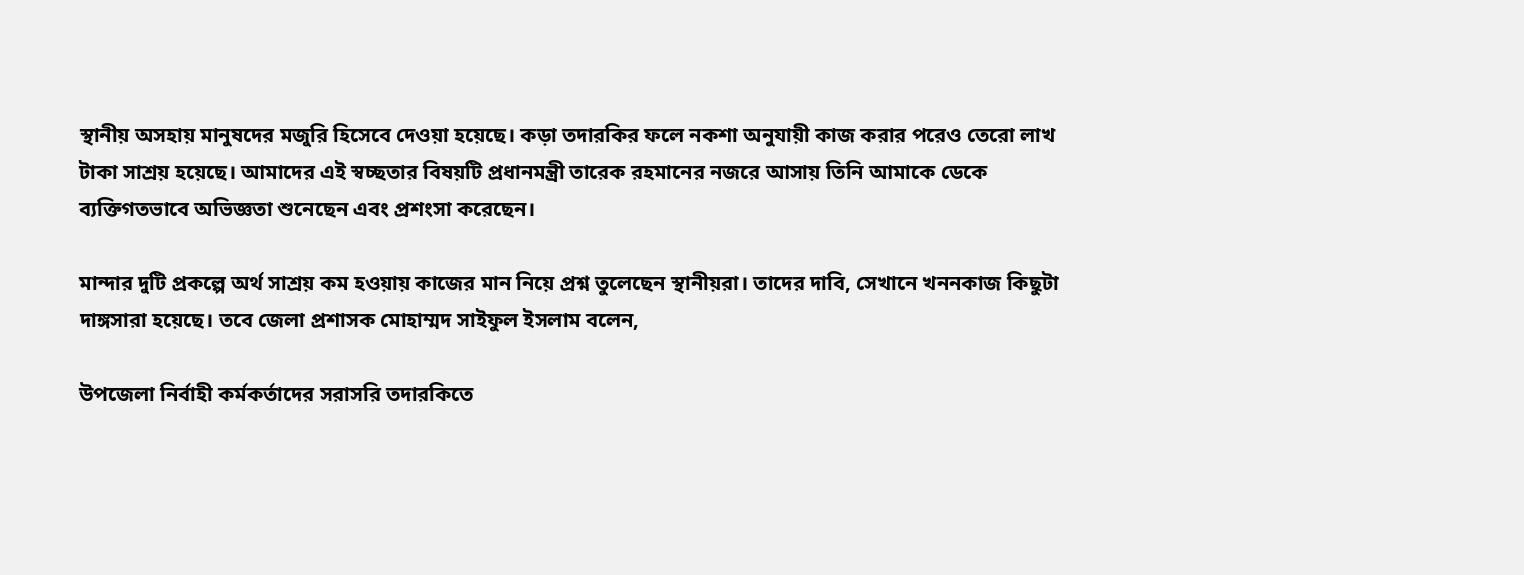স্থানীয় অসহায় মানুষদের মজুরি হিসেবে দেওয়া হয়েছে। কড়া তদারকির ফলে নকশা অনুযায়ী কাজ করার পরেও তেরো লাখ টাকা সাশ্রয় হয়েছে। আমাদের এই স্বচ্ছতার বিষয়টি প্রধানমন্ত্রী তারেক রহমানের নজরে আসায় তিনি আমাকে ডেকে ব্যক্তিগতভাবে অভিজ্ঞতা শুনেছেন এবং প্রশংসা করেছেন।

মান্দার দুটি প্রকল্পে অর্থ সাশ্রয় কম হওয়ায় কাজের মান নিয়ে প্রশ্ন তুলেছেন স্থানীয়রা। তাদের দাবি, সেখানে খননকাজ কিছুটা দাঙ্গসারা হয়েছে। তবে জেলা প্রশাসক মোহাম্মদ সাইফুল ইসলাম বলেন,

উপজেলা নির্বাহী কর্মকর্তাদের সরাসরি তদারকিতে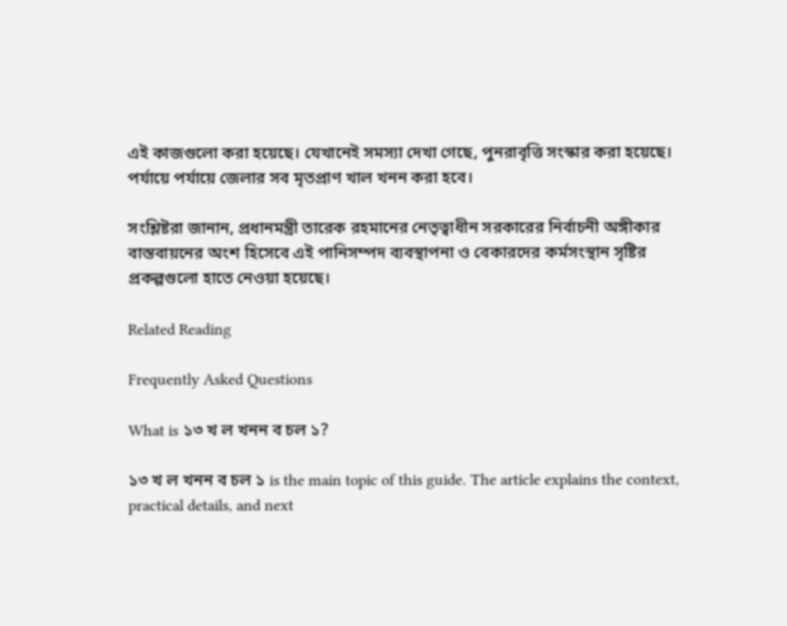এই কাজগুলো করা হয়েছে। যেখানেই সমস্যা দেখা গেছে, পুনরাবৃত্তি সংস্কার করা হয়েছে। পর্যায়ে পর্যায়ে জেলার সব মৃতপ্রাণ খাল খনন করা হবে।

সংশ্লিষ্টরা জানান, প্রধানমন্ত্রী তারেক রহমানের নেতৃত্বাধীন সরকারের নির্বাচনী অঙ্গীকার বাস্তবায়নের অংশ হিসেবে এই পানিসম্পদ ব্যবস্থাপনা ও বেকারদের কর্মসংস্থান সৃষ্টির প্রকল্পগুলো হাতে নেওয়া হয়েছে।

Related Reading

Frequently Asked Questions

What is ১৩ খ ল খনন ব চল ১?

১৩ খ ল খনন ব চল ১ is the main topic of this guide. The article explains the context, practical details, and next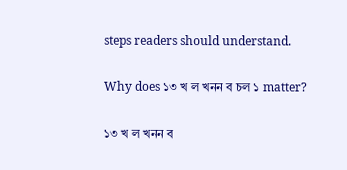steps readers should understand.

Why does ১৩ খ ল খনন ব চল ১ matter?

১৩ খ ল খনন ব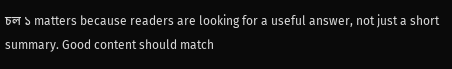চল ১ matters because readers are looking for a useful answer, not just a short summary. Good content should match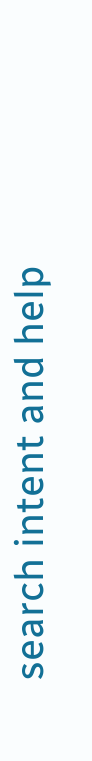search intent and help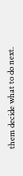them decide what to do next.